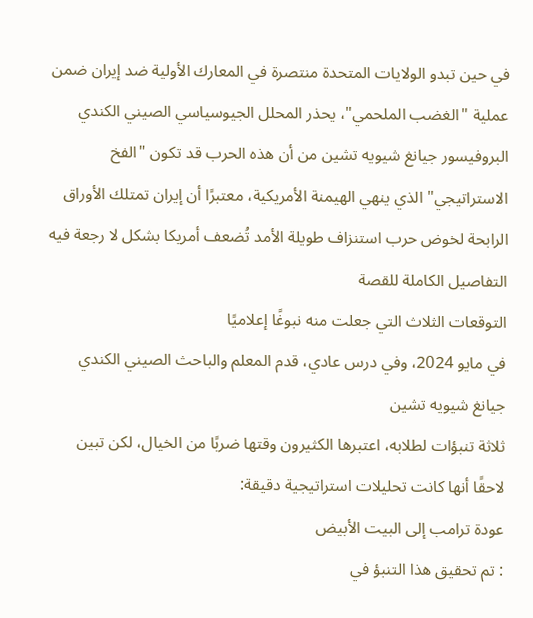في حين تبدو الولايات المتحدة منتصرة في المعارك الأولية ضد إيران ضمن عملية "الغضب الملحمي"، يحذر المحلل الجيوسياسي الصيني الكندي البروفيسور جيانغ شيويه تشين من أن هذه الحرب قد تكون "الفخ الاستراتيجي" الذي ينهي الهيمنة الأمريكية، معتبرًا أن إيران تمتلك الأوراق الرابحة لخوض حرب استنزاف طويلة الأمد تُضعف أمريكا بشكل لا رجعة فيه
التفاصيل الكاملة للقصة
التوقعات الثلاث التي جعلت منه نبوغًا إعلاميًا
في مايو 2024، وفي درس عادي، قدم المعلم والباحث الصيني الكندي
جيانغ شيويه تشين
ثلاثة تنبؤات لطلابه، اعتبرها الكثيرون وقتها ضربًا من الخيال، لكن تبين لاحقًا أنها كانت تحليلات استراتيجية دقيقة:
عودة ترامب إلى البيت الأبيض
: تم تحقيق هذا التنبؤ في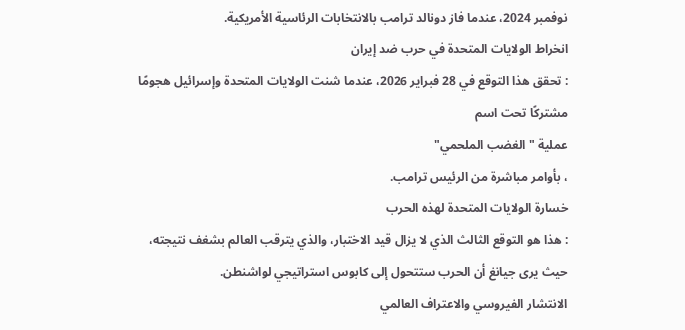نوفمبر 2024، عندما فاز دونالد ترامب بالانتخابات الرئاسية الأمريكية.
انخراط الولايات المتحدة في حرب ضد إيران
: تحقق هذا التوقع في 28 فبراير 2026، عندما شنت الولايات المتحدة وإسرائيل هجومًا مشتركًا تحت اسم
عملية "الغضب الملحمي"
، بأوامر مباشرة من الرئيس ترامب.
خسارة الولايات المتحدة لهذه الحرب
: هذا هو التوقع الثالث الذي لا يزال قيد الاختبار، والذي يترقب العالم بشغف نتيجته، حيث يرى جيانغ أن الحرب ستتحول إلى كابوس استراتيجي لواشنطن.
الانتشار الفيروسي والاعتراف العالمي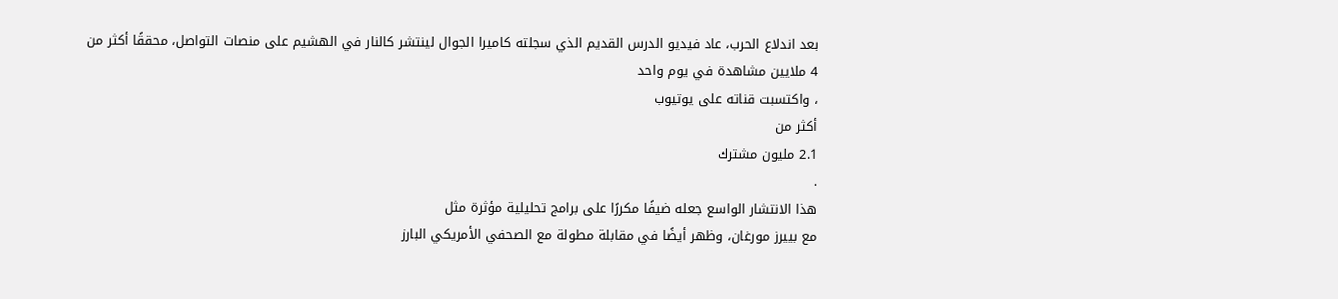بعد اندلاع الحرب، عاد فيديو الدرس القديم الذي سجلته كاميرا الجوال لينتشر كالنار في الهشيم على منصات التواصل، محققًا أكثر من
4 ملايين مشاهدة في يوم واحد
، واكتسبت قناته على يوتيوب
أكثر من
2.1 مليون مشترك
.
هذا الانتشار الواسع جعله ضيفًا مكررًا على برامج تحليلية مؤثرة مثل
مع بييرز مورغان، وظهر أيضًا في مقابلة مطولة مع الصحفي الأمريكي البارز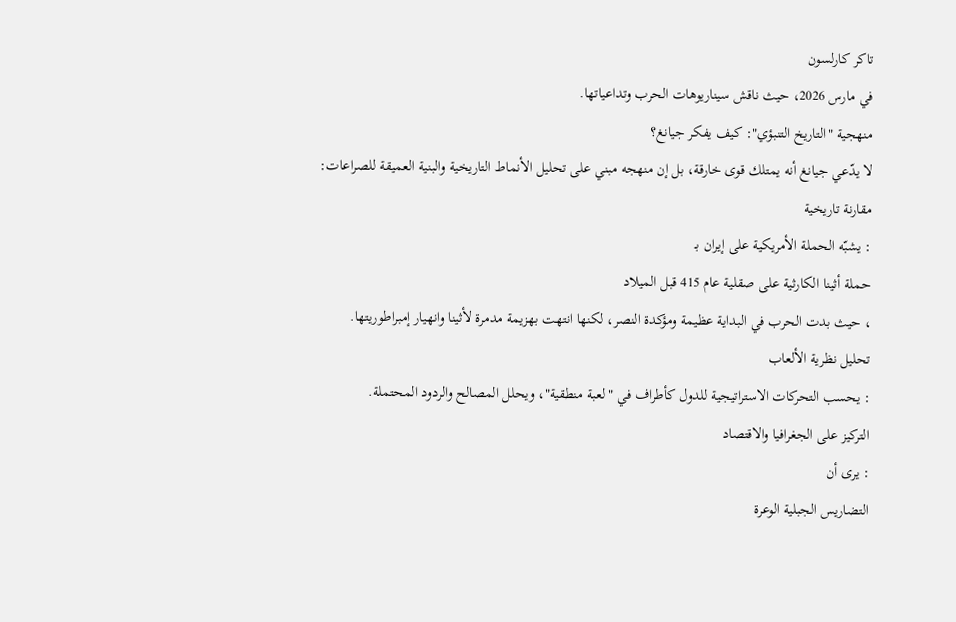تاكر كارلسون
في مارس 2026، حيث ناقش سيناريوهات الحرب وتداعياتها.
منهجية "التاريخ التنبؤي": كيف يفكر جيانغ؟
لا يدّعي جيانغ أنه يمتلك قوى خارقة، بل إن منهجه مبني على تحليل الأنماط التاريخية والبنية العميقة للصراعات:
مقارنة تاريخية
: يشبّه الحملة الأمريكية على إيران بـ
حملة أثينا الكارثية على صقلية عام 415 قبل الميلاد
، حيث بدت الحرب في البداية عظيمة ومؤكدة النصر، لكنها انتهت بهزيمة مدمرة لأثينا وانهيار إمبراطوريتها.
تحليل نظرية الألعاب
: يحسب التحركات الاستراتيجية للدول كأطراف في "لعبة منطقية"، ويحلل المصالح والردود المحتملة.
التركيز على الجغرافيا والاقتصاد
: يرى أن
التضاريس الجبلية الوعرة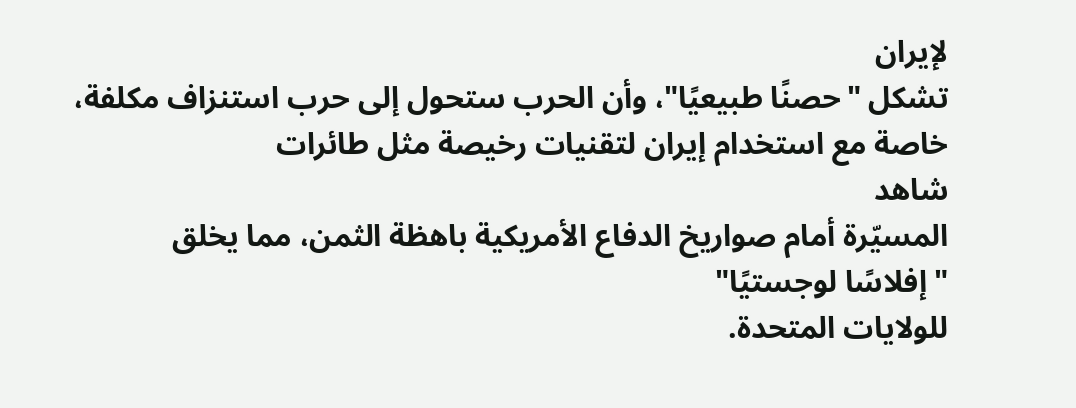لإيران
تشكل "حصنًا طبيعيًا"، وأن الحرب ستحول إلى حرب استنزاف مكلفة، خاصة مع استخدام إيران لتقنيات رخيصة مثل طائرات
شاهد
المسيّرة أمام صواريخ الدفاع الأمريكية باهظة الثمن، مما يخلق
"إفلاسًا لوجستيًا"
للولايات المتحدة.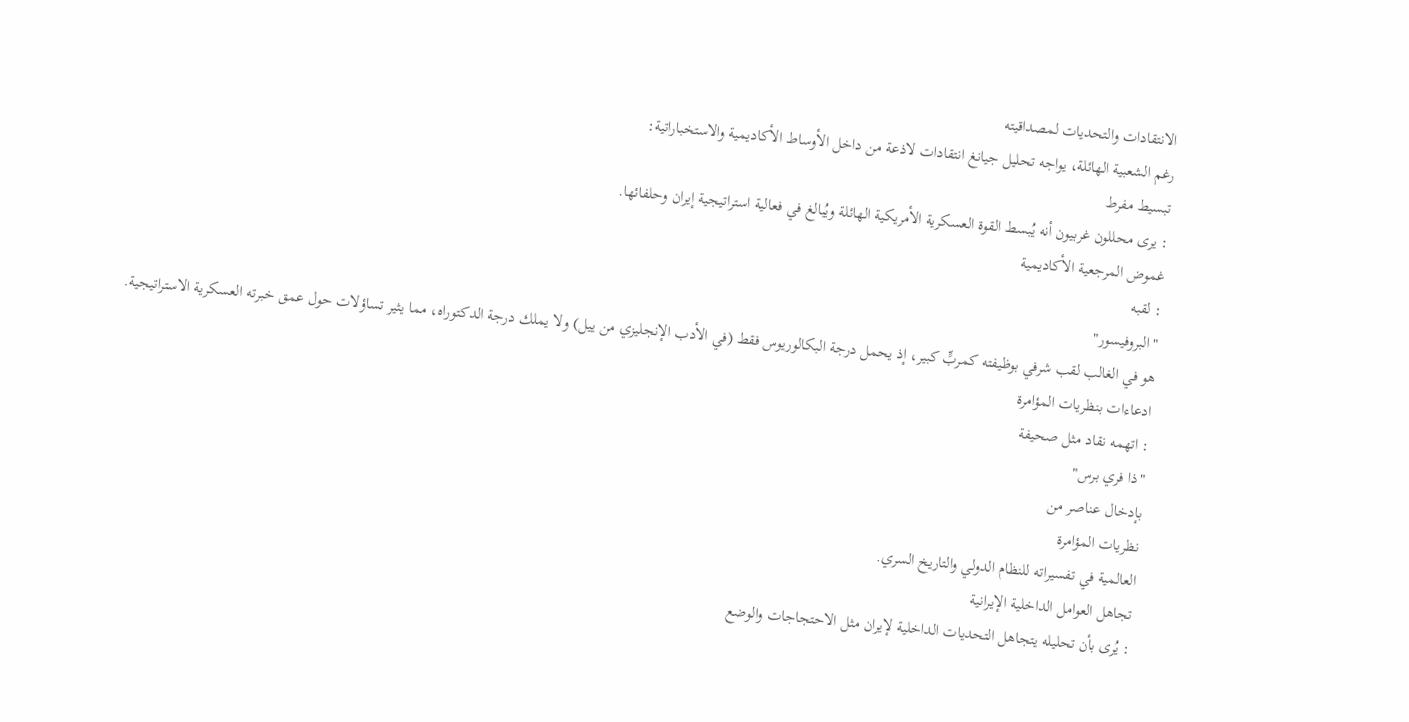الانتقادات والتحديات لمصداقيته
رغم الشعبية الهائلة، يواجه تحليل جيانغ انتقادات لاذعة من داخل الأوساط الأكاديمية والاستخباراتية:
تبسيط مفرط
: يرى محللون غربيون أنه يُبسط القوة العسكرية الأمريكية الهائلة ويُبالغ في فعالية استراتيجية إيران وحلفائها.
غموض المرجعية الأكاديمية
: لقبه
"البروفيسور"
هو في الغالب لقب شرفي بوظيفته كمربٍّ كبير، إذ يحمل درجة البكالوريوس فقط (في الأدب الإنجليزي من ييل) ولا يملك درجة الدكتوراه، مما يثير تساؤلات حول عمق خبرته العسكرية الاستراتيجية.
ادعاءات بنظريات المؤامرة
: اتهمه نقاد مثل صحيفة
"ذا فري برس"
بإدخال عناصر من
نظريات المؤامرة
العالمية في تفسيراته للنظام الدولي والتاريخ السري.
تجاهل العوامل الداخلية الإيرانية
: يُرى بأن تحليله يتجاهل التحديات الداخلية لإيران مثل الاحتجاجات والوضع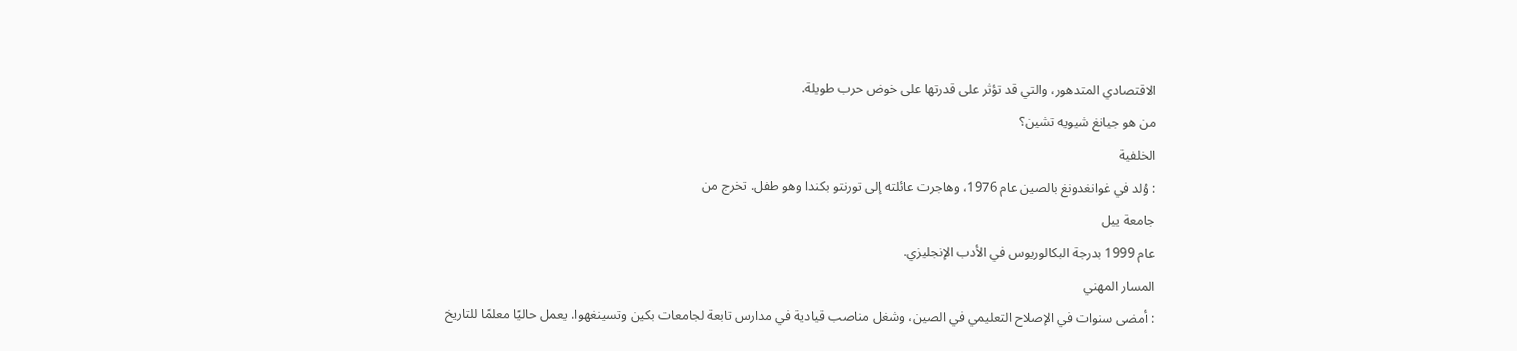الاقتصادي المتدهور، والتي قد تؤثر على قدرتها على خوض حرب طويلة.
من هو جيانغ شيويه تشين؟
الخلفية
: وُلد في غوانغدونغ بالصين عام 1976، وهاجرت عائلته إلى تورنتو بكندا وهو طفل. تخرج من
جامعة ييل
عام 1999 بدرجة البكالوريوس في الأدب الإنجليزي.
المسار المهني
: أمضى سنوات في الإصلاح التعليمي في الصين، وشغل مناصب قيادية في مدارس تابعة لجامعات بكين وتسينغهوا. يعمل حاليًا معلمًا للتاريخ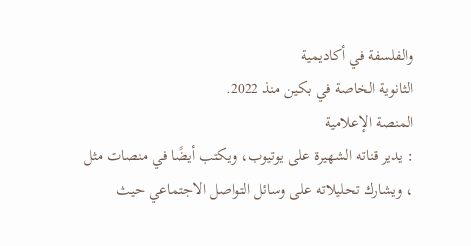والفلسفة في أكاديمية
الثانوية الخاصة في بكين منذ 2022.
المنصة الإعلامية
: يدير قناته الشهيرة على يوتيوب، ويكتب أيضًا في منصات مثل
، ويشارك تحليلاته على وسائل التواصل الاجتماعي حيث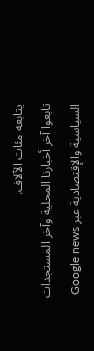يتابعه مئات الآلاف.
تابعوا آخر أخبارنا المحلية وآخر المستجدات السياسية والإقتصادية عبر Google news